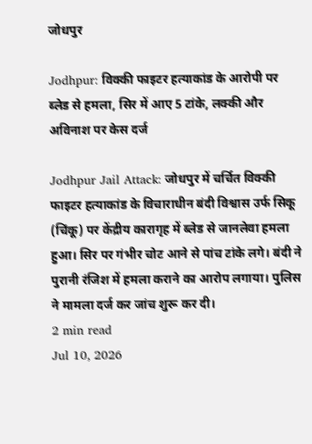जोधपुर

Jodhpur: विक्की फाइटर हत्याकांड के आरोपी पर ब्लेड से हमला, सिर में आए 5 टांके, लक्की और अविनाश पर केस दर्ज

Jodhpur Jail Attack: जोधपुर में चर्चित विक्की फाइटर हत्याकांड के विचाराधीन बंदी विश्वास उर्फ सिकू (चिंकू) पर केंद्रीय कारागृह में ब्लेड से जानलेवा हमला हुआ। सिर पर गंभीर चोट आने से पांच टांके लगे। बंदी ने पुरानी रंजिश में हमला कराने का आरोप लगाया। पुलिस ने मामला दर्ज कर जांच शुरू कर दी।
2 min read
Jul 10, 2026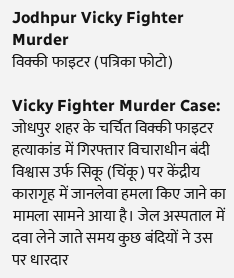Jodhpur Vicky Fighter Murder
विक्की फाइटर (पत्रिका फोटो)

Vicky Fighter Murder Case: जोधपुर शहर के चर्चित विक्की फाइटर हत्याकांड में गिरफ्तार विचाराधीन बंदी विश्वास उर्फ सिकू (चिंकू) पर केंद्रीय कारागृह में जानलेवा हमला किए जाने का मामला सामने आया है। जेल अस्पताल में दवा लेने जाते समय कुछ बंदियों ने उस पर धारदार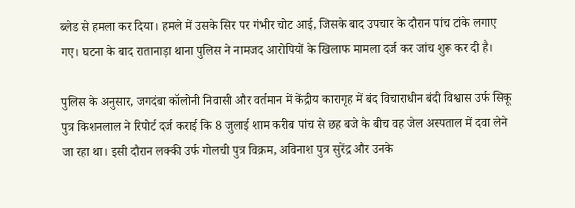ब्लेड से हमला कर दिया। हमले में उसके सिर पर गंभीर चोट आई, जिसके बाद उपचार के दौरान पांच टांके लगाए गए। घटना के बाद रातानाड़ा थाना पुलिस ने नामजद आरोपियों के खिलाफ मामला दर्ज कर जांच शुरू कर दी है।

पुलिस के अनुसार, जगदंबा कॉलोनी निवासी और वर्तमान में केंद्रीय कारागृह में बंद विचाराधीन बंदी विश्वास उर्फ सिकू पुत्र किशनलाल ने रिपोर्ट दर्ज कराई कि 8 जुलाई शाम करीब पांच से छह बजे के बीच वह जेल अस्पताल में दवा लेने जा रहा था। इसी दौरान लक्की उर्फ गोलची पुत्र विक्रम, अविनाश पुत्र सुरेंद्र और उनके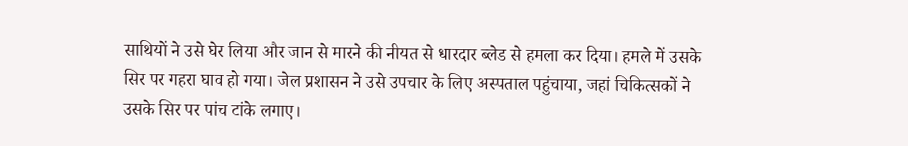साथियों ने उसे घेर लिया और जान से मारने की नीयत से धारदार ब्लेड से हमला कर दिया। हमले में उसके सिर पर गहरा घाव हो गया। जेल प्रशासन ने उसे उपचार के लिए अस्पताल पहुंचाया, जहां चिकित्सकों ने उसके सिर पर पांच टांके लगाए।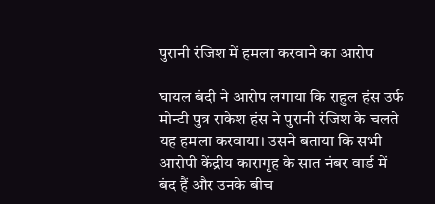पुरानी रंजिश में हमला करवाने का आरोप

घायल बंदी ने आरोप लगाया कि राहुल हंस उर्फ मोन्टी पुत्र राकेश हंस ने पुरानी रंजिश के चलते यह हमला करवाया। उसने बताया कि सभी आरोपी केंद्रीय कारागृह के सात नंबर वार्ड में बंद हैं और उनके बीच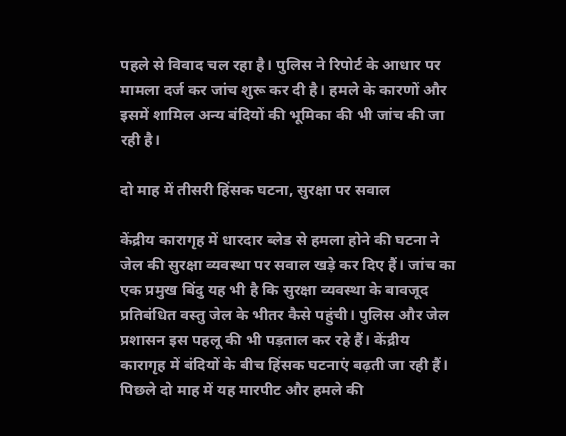पहले से विवाद चल रहा है। पुलिस ने रिपोर्ट के आधार पर मामला दर्ज कर जांच शुरू कर दी है। हमले के कारणों और इसमें शामिल अन्य बंदियों की भूमिका की भी जांच की जा रही है।

दो माह में तीसरी हिंसक घटना, सुरक्षा पर सवाल

केंद्रीय कारागृह में धारदार ब्लेड से हमला होने की घटना ने जेल की सुरक्षा व्यवस्था पर सवाल खड़े कर दिए हैं। जांच का एक प्रमुख बिंदु यह भी है कि सुरक्षा व्यवस्था के बावजूद प्रतिबंधित वस्तु जेल के भीतर कैसे पहुंची। पुलिस और जेल प्रशासन इस पहलू की भी पड़ताल कर रहे हैं। केंद्रीय कारागृह में बंदियों के बीच हिंसक घटनाएं बढ़ती जा रही हैं। पिछले दो माह में यह मारपीट और हमले की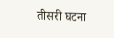तीसरी घटना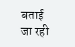बताई जा रही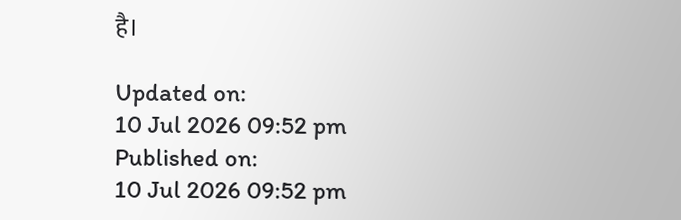है।

Updated on:
10 Jul 2026 09:52 pm
Published on:
10 Jul 2026 09:52 pm